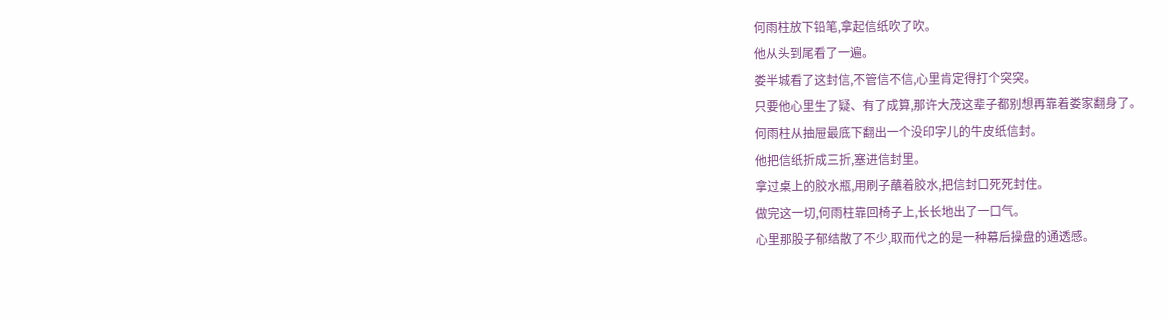何雨柱放下铅笔,拿起信纸吹了吹。
他从头到尾看了一遍。
娄半城看了这封信,不管信不信,心里肯定得打个突突。
只要他心里生了疑、有了成算,那许大茂这辈子都别想再靠着娄家翻身了。
何雨柱从抽屉最底下翻出一个没印字儿的牛皮纸信封。
他把信纸折成三折,塞进信封里。
拿过桌上的胶水瓶,用刷子蘸着胶水,把信封口死死封住。
做完这一切,何雨柱靠回椅子上,长长地出了一口气。
心里那股子郁结散了不少,取而代之的是一种幕后操盘的通透感。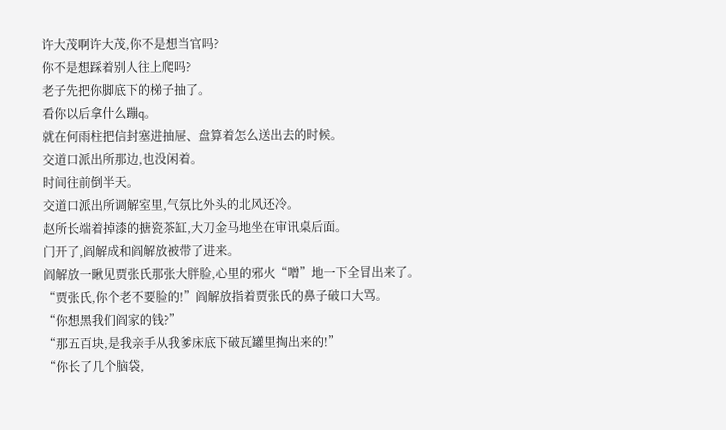许大茂啊许大茂,你不是想当官吗?
你不是想踩着别人往上爬吗?
老子先把你脚底下的梯子抽了。
看你以后拿什么蹦q。
就在何雨柱把信封塞进抽屉、盘算着怎么送出去的时候。
交道口派出所那边,也没闲着。
时间往前倒半天。
交道口派出所调解室里,气氛比外头的北风还冷。
赵所长端着掉漆的搪瓷茶缸,大刀金马地坐在审讯桌后面。
门开了,阎解成和阎解放被带了进来。
阎解放一瞅见贾张氏那张大胖脸,心里的邪火“噌”地一下全冒出来了。
“贾张氏,你个老不要脸的!”阎解放指着贾张氏的鼻子破口大骂。
“你想黑我们阎家的钱?”
“那五百块,是我亲手从我爹床底下破瓦罐里掏出来的!”
“你长了几个脑袋,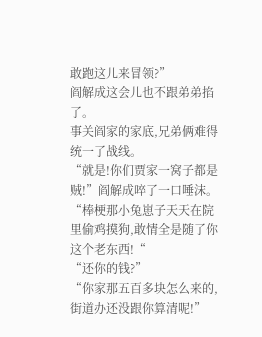敢跑这儿来冒领?”
阎解成这会儿也不跟弟弟掐了。
事关阎家的家底,兄弟俩难得统一了战线。
“就是!你们贾家一窝子都是贼!”阎解成啐了一口唾沫。
“棒梗那小兔崽子天天在院里偷鸡摸狗,敢情全是随了你这个老东西!“
“还你的钱?”
“你家那五百多块怎么来的,街道办还没跟你算清呢!”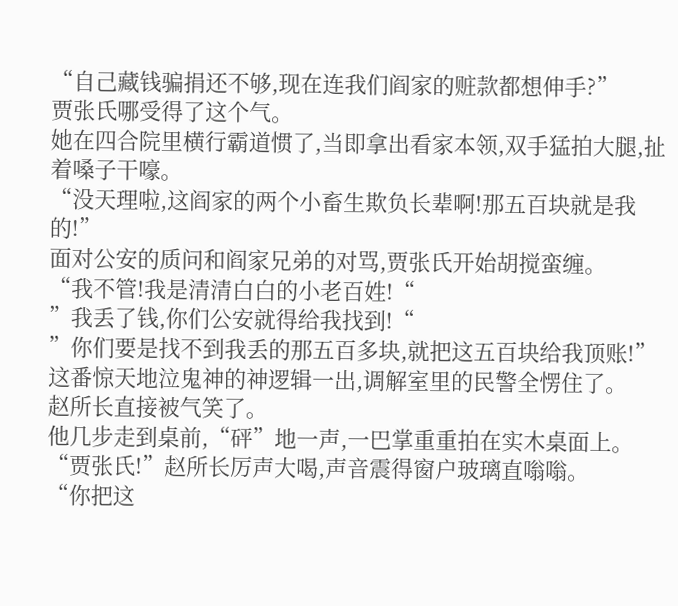“自己藏钱骗捐还不够,现在连我们阎家的赃款都想伸手?”
贾张氏哪受得了这个气。
她在四合院里横行霸道惯了,当即拿出看家本领,双手猛拍大腿,扯着嗓子干嚎。
“没天理啦,这阎家的两个小畜生欺负长辈啊!那五百块就是我的!”
面对公安的质问和阎家兄弟的对骂,贾张氏开始胡搅蛮缠。
“我不管!我是清清白白的小老百姓!“
”我丢了钱,你们公安就得给我找到!“
”你们要是找不到我丢的那五百多块,就把这五百块给我顶账!”
这番惊天地泣鬼神的神逻辑一出,调解室里的民警全愣住了。
赵所长直接被气笑了。
他几步走到桌前,“砰”地一声,一巴掌重重拍在实木桌面上。
“贾张氏!”赵所长厉声大喝,声音震得窗户玻璃直嗡嗡。
“你把这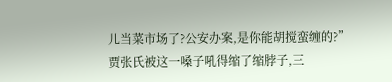儿当菜市场了?公安办案,是你能胡搅蛮缠的?”
贾张氏被这一嗓子吼得缩了缩脖子,三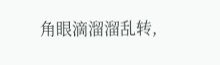角眼滴溜溜乱转,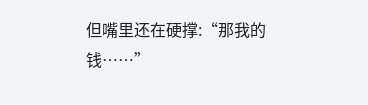但嘴里还在硬撑:“那我的钱……”